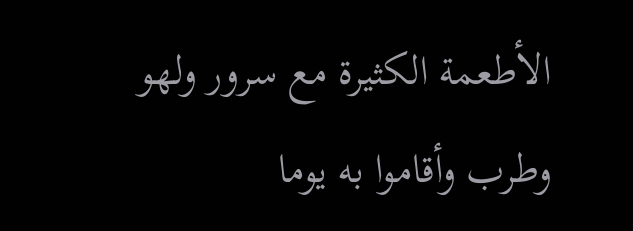الأطعمة الكثيرة مع سرور ولهو وطرب وأقاموا به يوما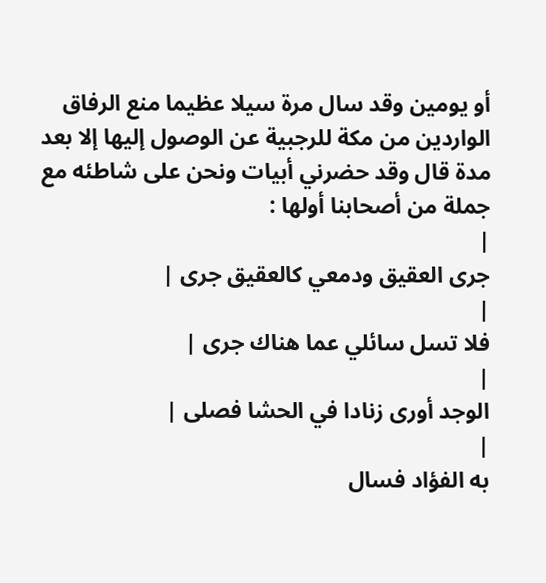أو يومين وقد سال مرة سيلا عظيما منع الرفاق الواردين من مكة للرجبية عن الوصول إليها إلا بعد مدة قال وقد حضرني أبيات ونحن على شاطئه مع جملة من أصحابنا أولها :
|
جرى العقيق ودمعي كالعقيق جرى |
|
فلا تسل سائلي عما هناك جرى |
|
الوجد أورى زنادا في الحشا فصلى |
|
به الفؤاد فسال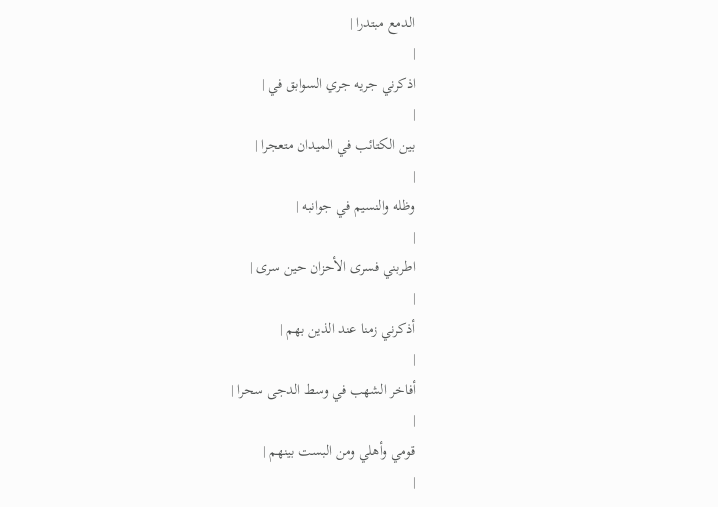الدمع مبتدرا |
|
اذكرني جريه جري السوابق في |
|
بين الكتائب في الميدان متعجرا |
|
وظله والنسيم في جوانبه |
|
اطربني فسرى الأحزان حين سرى |
|
أذكرني زمنا عند الذين بهم |
|
أفاخر الشهب في وسط الدجى سحرا |
|
قومي وأهلي ومن البست بينهم |
|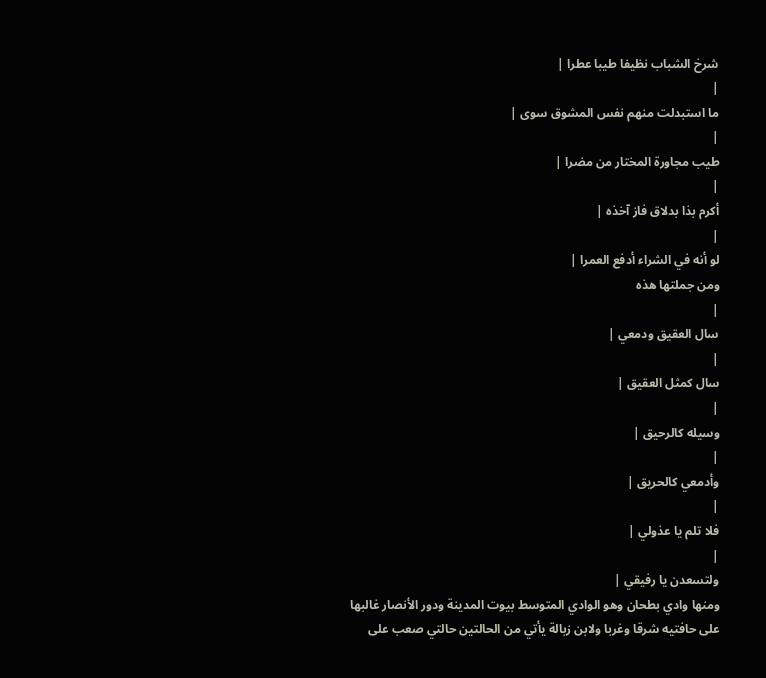شرخ الشباب نظيفا طيبا عطرا |
|
ما استبدلت منهم نفس المشوق سوى |
|
طيب مجاورة المختار من مضرا |
|
أكرم بذا بدلاق فاز آخذه |
|
لو أنه في الشراء أدفع العمرا |
ومن جملتها هذه
|
سال العقيق ودمعي |
|
سال كمثل العقيق |
|
وسيله كالرحيق |
|
وأدمعي كالحريق |
|
فلا تلم يا عذولي |
|
ولتسعدن يا رفيقي |
ومنها وادي بطحان وهو الوادي المتوسط بيوت المدينة ودور الأنصار غالبها على حافتيه شرقا وغربا ولابن زبالة يأتي من الحالتين حالتي صعب على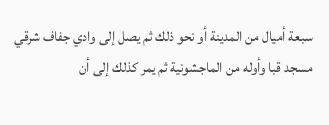سبعة أميال من المدينة أو نحو ذلك ثم يصل إلى وادي جفاف شرقي مسجد قبا وأوله من الماجشونية ثم يمر كذلك إلى أن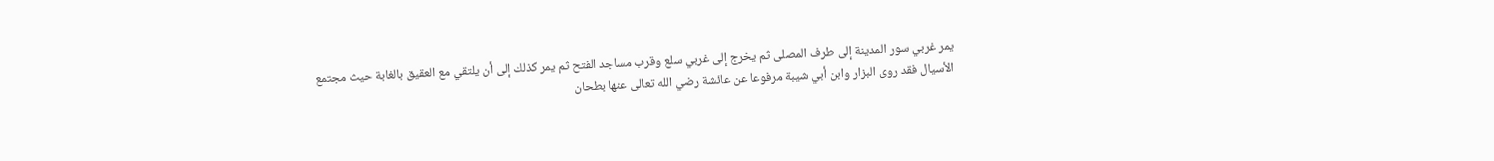يمر غربي سور المدينة إلى طرف المصلى ثم يخرج إلى غربي سلع وقرب مساجد الفتح ثم يمر كذلك إلى أن يلتقي مع العقيق بالغابة حيث مجتمع الأسيال فقد روى البزار وابن أبي شيبة مرفوعا عن عائشة رضي الله تعالى عنها بطحان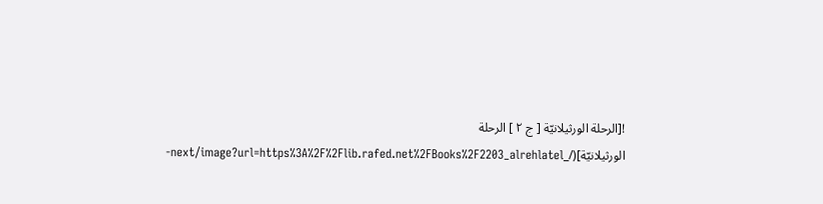![الرحلة الورثيلانيّة [ ج ٢ ] الرحلة الورثيلانيّة](/_next/image?url=https%3A%2F%2Flib.rafed.net%2FBooks%2F2203_alrehlatel-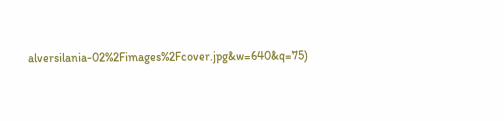alversilania-02%2Fimages%2Fcover.jpg&w=640&q=75)